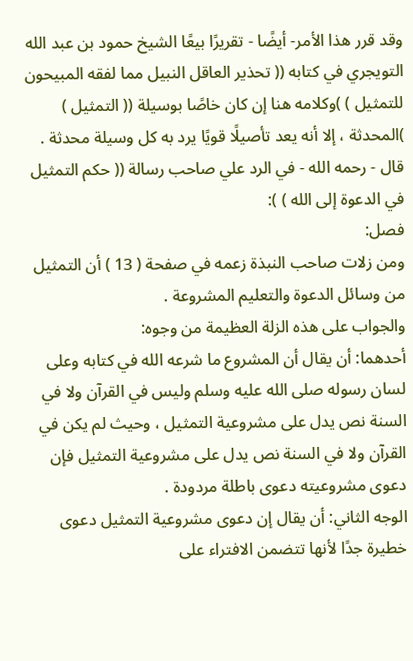وقد قرر هذا الأمر- أيضًا - تقريرًا بيعًا الشيخ حمود بن عبد الله التويجري في كتابه (( تحذير العاقل النبيل مما لفقه المبيحون للتمثيل ) )وكلامه هنا إن كان خاصًا بوسيلة (( التمثيل ) )المحدثة ، إلا أنه يعد تأصيلًا قويًا يرد به كل وسيلة محدثة .
قال - رحمه الله - في الرد علي صاحب رسالة (( حكم التمثيل في الدعوة إلى الله ) ):
فصل:
ومن زلات صاحب النبذة زعمه في صفحة ( 13 ) أن التمثيل من وسائل الدعوة والتعليم المشروعة .
والجواب على هذه الزلة العظيمة من وجوه:
أحدهما: أن يقال أن المشروع ما شرعه الله في كتابه وعلى لسان رسوله صلى الله عليه وسلم وليس في القرآن ولا في السنة نص يدل على مشروعية التمثيل ، وحيث لم يكن في القرآن ولا في السنة نص يدل على مشروعية التمثيل فإن دعوى مشروعيته دعوى باطلة مردودة .
الوجه الثاني: أن يقال إن دعوى مشروعية التمثيل دعوى خطيرة جدًا لأنها تتضمن الافتراء على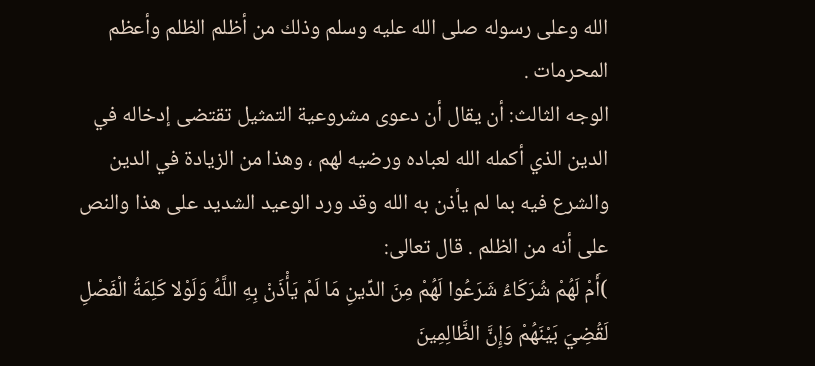الله وعلى رسوله صلى الله عليه وسلم وذلك من أظلم الظلم وأعظم المحرمات .
الوجه الثالث: أن يقال أن دعوى مشروعية التمثيل تقتضى إدخاله في الدين الذي أكمله الله لعباده ورضيه لهم ، وهذا من الزيادة في الدين والشرع فيه بما لم يأذن به الله وقد ورد الوعيد الشديد على هذا والنص على أنه من الظلم . قال تعالى:
)أَمْ لَهُمْ شُرَكَاءُ شَرَعُوا لَهُمْ مِنَ الدِّينِ مَا لَمْ يَأْذَنْ بِهِ اللَّهُ وَلَوْلا كَلِمَةُ الْفَصْلِ لَقُضِيَ بَيْنَهُمْ وَإِنَّ الظَّالِمِينَ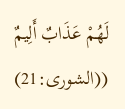لَهُمْ عَذَابٌ أَلِيمٌ ((الشورى:21)